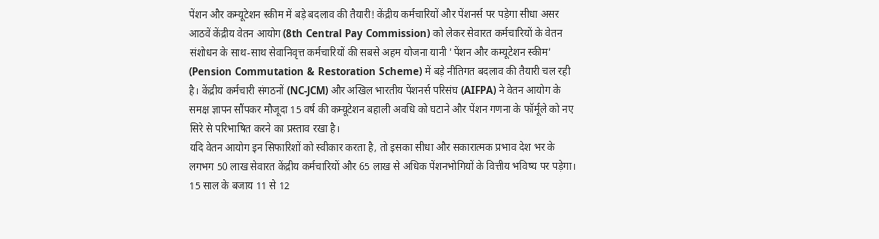पेंशन और कम्यूटेशन स्कीम में बड़े बदलाव की तैयारी! केंद्रीय कर्मचारियों और पेंशनर्स पर पड़ेगा सीधा असर
आठवें केंद्रीय वेतन आयोग (8th Central Pay Commission) को लेकर सेवारत कर्मचारियों के वेतन संशोधन के साथ-साथ सेवानिवृत्त कर्मचारियों की सबसे अहम योजना यानी 'पेंशन और कम्यूटेशन स्कीम' (Pension Commutation & Restoration Scheme) में बड़े नीतिगत बदलाव की तैयारी चल रही है। केंद्रीय कर्मचारी संगठनों (NC-JCM) और अखिल भारतीय पेंशनर्स परिसंघ (AIFPA) ने वेतन आयोग के समक्ष ज्ञापन सौंपकर मौजूदा 15 वर्ष की कम्यूटेशन बहाली अवधि को घटाने और पेंशन गणना के फॉर्मूले को नए सिरे से परिभाषित करने का प्रस्ताव रखा है।
यदि वेतन आयोग इन सिफारिशों को स्वीकार करता है, तो इसका सीधा और सकारात्मक प्रभाव देश भर के लगभग 50 लाख सेवारत केंद्रीय कर्मचारियों और 65 लाख से अधिक पेंशनभोगियों के वित्तीय भविष्य पर पड़ेगा।
15 साल के बजाय 11 से 12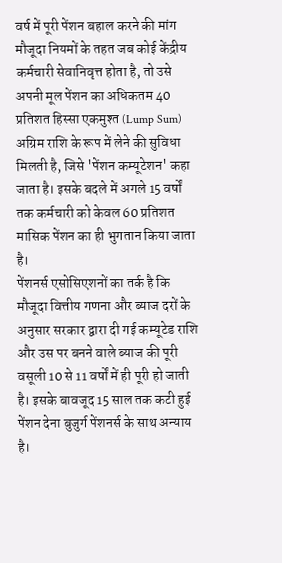वर्ष में पूरी पेंशन बहाल करने की मांग
मौजूदा नियमों के तहत जब कोई केंद्रीय कर्मचारी सेवानिवृत्त होता है, तो उसे अपनी मूल पेंशन का अधिकतम 40 प्रतिशत हिस्सा एकमुश्त (Lump Sum) अग्रिम राशि के रूप में लेने की सुविधा मिलती है, जिसे 'पेंशन कम्यूटेशन' कहा जाता है। इसके बदले में अगले 15 वर्षों तक कर्मचारी को केवल 60 प्रतिशत मासिक पेंशन का ही भुगतान किया जाता है।
पेंशनर्स एसोसिएशनों का तर्क है कि मौजूदा वित्तीय गणना और ब्याज दरों के अनुसार सरकार द्वारा दी गई कम्यूटेड राशि और उस पर बनने वाले ब्याज की पूरी वसूली 10 से 11 वर्षों में ही पूरी हो जाती है। इसके बावजूद 15 साल तक कटी हुई पेंशन देना बुजुर्ग पेंशनर्स के साथ अन्याय है।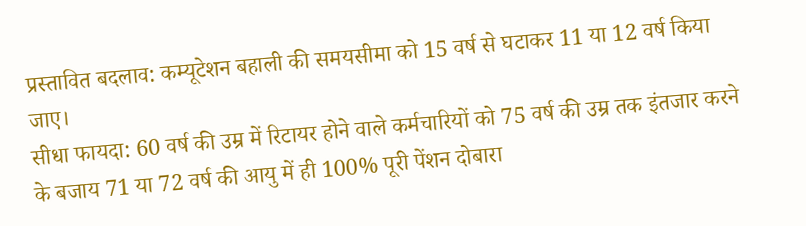प्रस्तावित बदलाव: कम्यूटेशन बहाली की समयसीमा को 15 वर्ष से घटाकर 11 या 12 वर्ष किया जाए।
सीधा फायदा: 60 वर्ष की उम्र में रिटायर होने वाले कर्मचारियों को 75 वर्ष की उम्र तक इंतजार करने के बजाय 71 या 72 वर्ष की आयु में ही 100% पूरी पेंशन दोबारा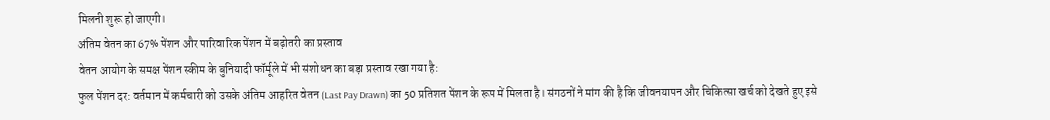मिलनी शुरू हो जाएगी।
अंतिम वेतन का 67% पेंशन और पारिवारिक पेंशन में बढ़ोतरी का प्रस्ताव
वेतन आयोग के समक्ष पेंशन स्कीम के बुनियादी फॉर्मूले में भी संशोधन का बड़ा प्रस्ताव रखा गया है:
फुल पेंशन दर: वर्तमान में कर्मचारी को उसके अंतिम आहरित वेतन (Last Pay Drawn) का 50 प्रतिशत पेंशन के रूप में मिलता है। संगठनों ने मांग की है कि जीवनयापन और चिकित्सा खर्च को देखते हुए इसे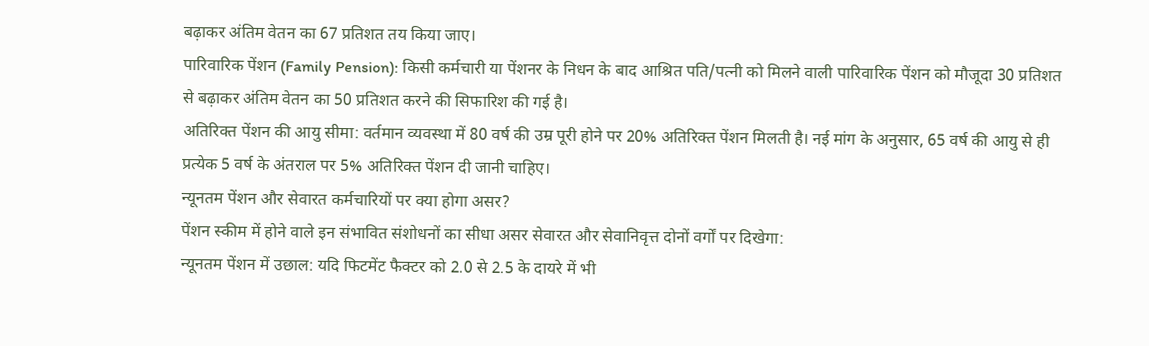बढ़ाकर अंतिम वेतन का 67 प्रतिशत तय किया जाए।
पारिवारिक पेंशन (Family Pension): किसी कर्मचारी या पेंशनर के निधन के बाद आश्रित पति/पत्नी को मिलने वाली पारिवारिक पेंशन को मौजूदा 30 प्रतिशत से बढ़ाकर अंतिम वेतन का 50 प्रतिशत करने की सिफारिश की गई है।
अतिरिक्त पेंशन की आयु सीमा: वर्तमान व्यवस्था में 80 वर्ष की उम्र पूरी होने पर 20% अतिरिक्त पेंशन मिलती है। नई मांग के अनुसार, 65 वर्ष की आयु से ही प्रत्येक 5 वर्ष के अंतराल पर 5% अतिरिक्त पेंशन दी जानी चाहिए।
न्यूनतम पेंशन और सेवारत कर्मचारियों पर क्या होगा असर?
पेंशन स्कीम में होने वाले इन संभावित संशोधनों का सीधा असर सेवारत और सेवानिवृत्त दोनों वर्गों पर दिखेगा:
न्यूनतम पेंशन में उछाल: यदि फिटमेंट फैक्टर को 2.0 से 2.5 के दायरे में भी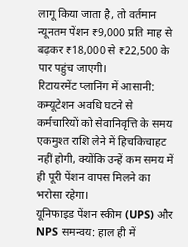लागू किया जाता है, तो वर्तमान न्यूनतम पेंशन ₹9,000 प्रति माह से बढ़कर ₹18,000 से ₹22,500 के पार पहुंच जाएगी।
रिटायरमेंट प्लानिंग में आसानी: कम्यूटेशन अवधि घटने से कर्मचारियों को सेवानिवृत्ति के समय एकमुश्त राशि लेने में हिचकिचाहट नहीं होगी, क्योंकि उन्हें कम समय में ही पूरी पेंशन वापस मिलने का भरोसा रहेगा।
यूनिफाइड पेंशन स्कीम (UPS) और NPS समन्वय: हाल ही में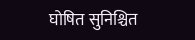घोषित सुनिश्चित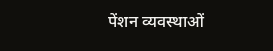पेंशन व्यवस्थाओं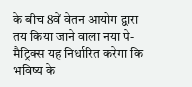के बीच 8वें वेतन आयोग द्वारा तय किया जाने वाला नया पे-मैट्रिक्स यह निर्धारित करेगा कि भविष्य के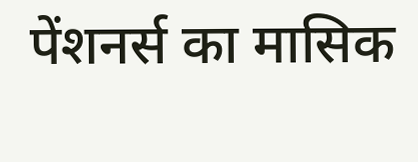पेंशनर्स का मासिक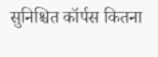सुनिश्चित कॉर्पस कितना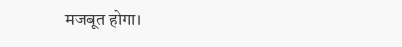मजबूत होगा।